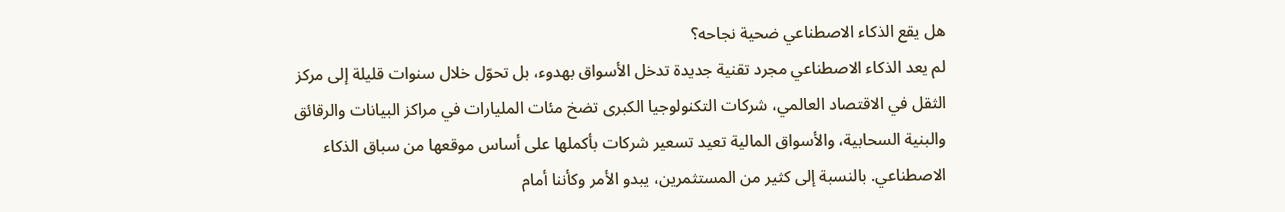هل يقع الذكاء الاصطناعي ضحية نجاحه؟
لم يعد الذكاء الاصطناعي مجرد تقنية جديدة تدخل الأسواق بهدوء، بل تحوّل خلال سنوات قليلة إلى مركز الثقل في الاقتصاد العالمي، شركات التكنولوجيا الكبرى تضخ مئات المليارات في مراكز البيانات والرقائق والبنية السحابية، والأسواق المالية تعيد تسعير شركات بأكملها على أساس موقعها من سباق الذكاء الاصطناعي. بالنسبة إلى كثير من المستثمرين، يبدو الأمر وكأننا أمام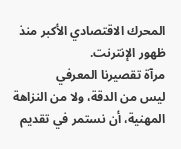المحرك الاقتصادي الأكبر منذ ظهور الإنترنت.
مرآة تقصيرنا المعرفي
ليس من الدقة، ولا من النزاهة المهنية، أن نستمر في تقديم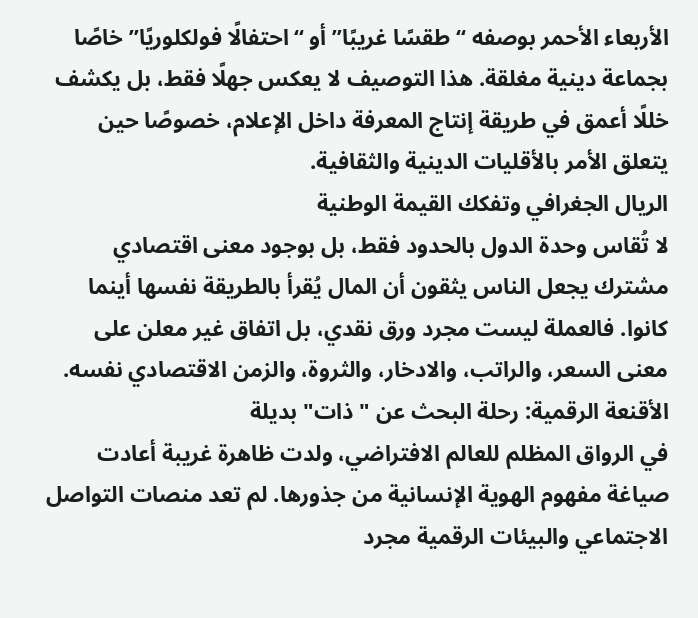الأربعاء الأحمر بوصفه “طقسًا غريبًا” أو “احتفالًا فولكلوريًا” خاصًا بجماعة دينية مغلقة. هذا التوصيف لا يعكس جهلًا فقط، بل يكشف خللًا أعمق في طريقة إنتاج المعرفة داخل الإعلام، خصوصًا حين يتعلق الأمر بالأقليات الدينية والثقافية.
الريال الجغرافي وتفكك القيمة الوطنية
لا تُقاس وحدة الدول بالحدود فقط، بل بوجود معنى اقتصادي مشترك يجعل الناس يثقون أن المال يُقرأ بالطريقة نفسها أينما كانوا. فالعملة ليست مجرد ورق نقدي، بل اتفاق غير معلن على معنى السعر، والراتب، والادخار، والثروة، والزمن الاقتصادي نفسه.
الأقنعة الرقمية: رحلة البحث عن "ذات" بديلة
في الرواق المظلم للعالم الافتراضي، ولدت ظاهرة غريبة أعادت صياغة مفهوم الهوية الإنسانية من جذورها. لم تعد منصات التواصل الاجتماعي والبيئات الرقمية مجرد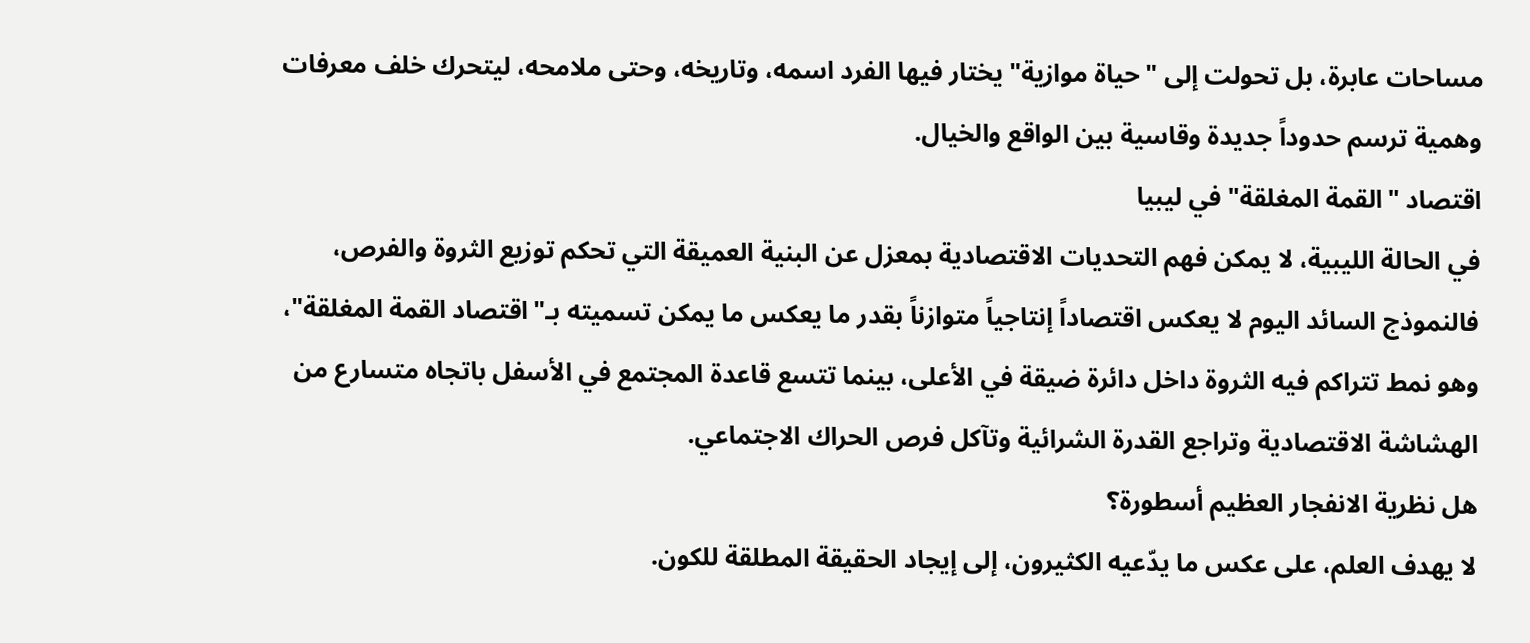مساحات عابرة، بل تحولت إلى "حياة موازية" يختار فيها الفرد اسمه، وتاريخه، وحتى ملامحه، ليتحرك خلف معرفات وهمية ترسم حدوداً جديدة وقاسية بين الواقع والخيال.
اقتصاد "القمة المغلقة" في ليبيا
في الحالة الليبية، لا يمكن فهم التحديات الاقتصادية بمعزل عن البنية العميقة التي تحكم توزيع الثروة والفرص، فالنموذج السائد اليوم لا يعكس اقتصاداً إنتاجياً متوازناً بقدر ما يعكس ما يمكن تسميته بـ"اقتصاد القمة المغلقة"، وهو نمط تتراكم فيه الثروة داخل دائرة ضيقة في الأعلى، بينما تتسع قاعدة المجتمع في الأسفل باتجاه متسارع من الهشاشة الاقتصادية وتراجع القدرة الشرائية وتآكل فرص الحراك الاجتماعي.
هل نظرية الانفجار العظيم أسطورة؟
لا يهدف العلم، على عكس ما يدّعيه الكثيرون، إلى إيجاد الحقيقة المطلقة للكون.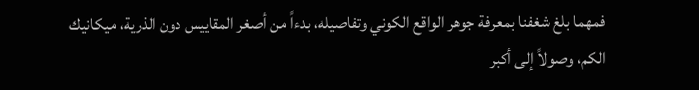فمهما بلغ شغفنا بمعرفة جوهر الواقع الكوني وتفاصيله، بدءاً من أصغر المقاييس دون الذرية، ميكانيك الكم، وصولاً إلى أكبر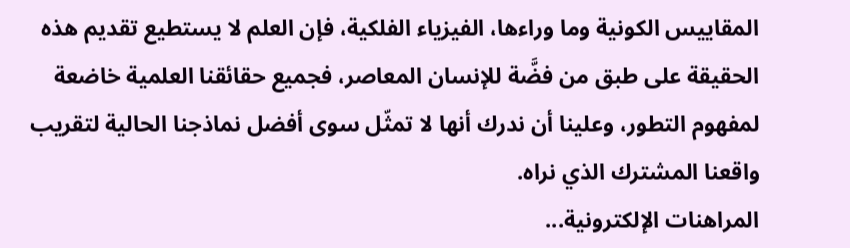المقاييس الكونية وما وراءها، الفيزياء الفلكية، فإن العلم لا يستطيع تقديم هذه الحقيقة على طبق من فضَّة للإنسان المعاصر، فجميع حقائقنا العلمية خاضعة لمفهوم التطور، وعلينا أن ندرك أنها لا تمثّل سوى أفضل نماذجنا الحالية لتقريب واقعنا المشترك الذي نراه.
المراهنات الإلكترونية...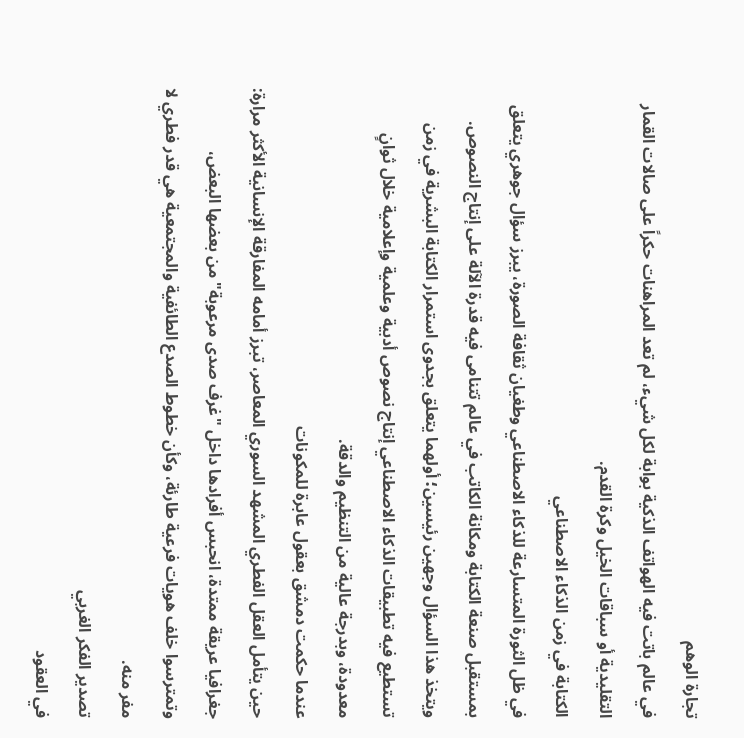تجارة الوهم
في عالم باتت فيه الهواتف الذكية بوابة لكل شيء، لم تعد المراهنات حكراً على صالات القمار التقليدية أو سباقات الخيل وكرة القدم.
الكتابة في زمن الذكاء الاصطناعي
في ظل الثورة المتسارعة للذكاء الاصطناعي وطغيان ثقافة الصورة، يبرز سؤال جوهري يتعلق بمستقبل صنعة الكتابة ومكانة الكاتب في عالم تتنامى فيه قدرة الآلة على إنتاج النصوص. ويتخذ هذا السؤال وجهين رئيسين؛ أولهما يتعلق بجدوى استمرار الكتابة البشرية في زمن تستطيع فيه تطبيقات الذكاء الاصطناعي إنتاج نصوص أدبية وعلمية وإعلامية خلال ثوانٍ معدودة، وبدرجة عالية من التنظيم والدقة.
عندما حكمت دمشق بعقول عابرة للمكونات
حين يتأمل العقل الفطري المشهد السوري المعاصر، تبرز أمامه المفارقة الإنسانية الأكثر مرارة: جغرافيا عريقة ممتدة، انحبس أفرادها داخل "غرف صدى مرعوبة" من بعضها البعض، وتمترسوا خلف هويات فرعية طارئة، وكأن خطوط الصدع الطائفية والمجتمعية هي قدر فطري لا مفر منه.
تصدير الفكر الغربي
في العقود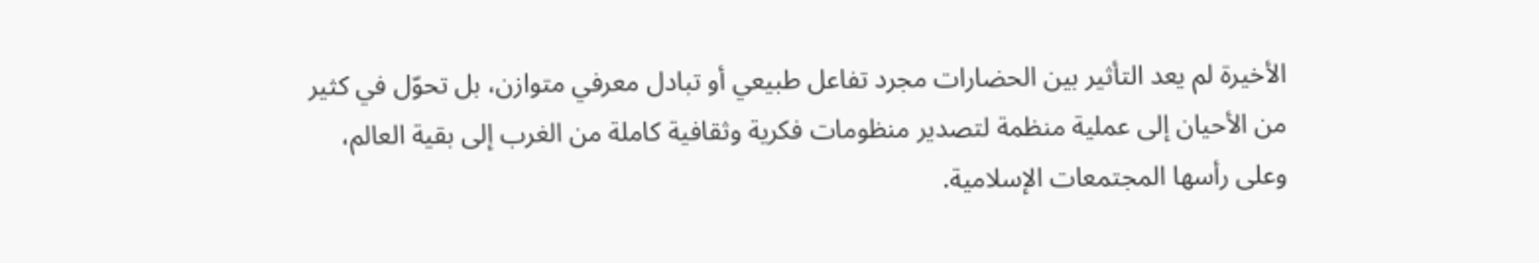الأخيرة لم يعد التأثير بين الحضارات مجرد تفاعل طبيعي أو تبادل معرفي متوازن، بل تحوّل في كثير من الأحيان إلى عملية منظمة لتصدير منظومات فكرية وثقافية كاملة من الغرب إلى بقية العالم، وعلى رأسها المجتمعات الإسلامية.